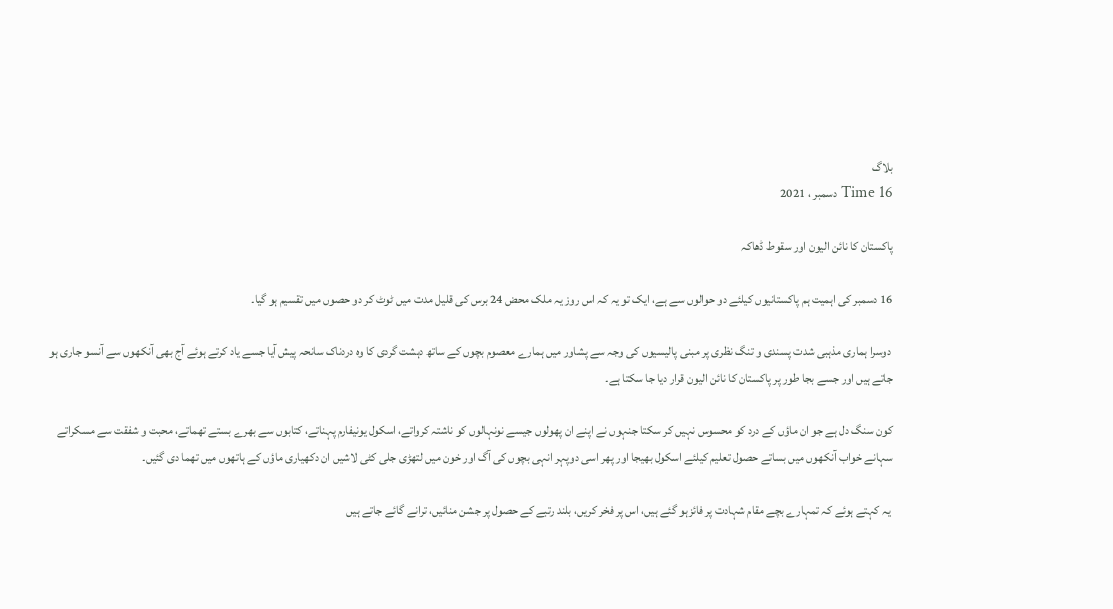بلاگ
Time 16 دسمبر ، 2021

پاکستان کا نائن الیون اور سقوط ڈھاکہ

16 دسمبر کی اہمیت ہم پاکستانیوں کیلئے دو حوالوں سے ہے، ایک تو یہ کہ اس روز یہ ملک محض 24 برس کی قلیل مدت میں ٹوٹ کر دو حصوں میں تقسیم ہو گیا۔

 دوسرا ہماری مذہبی شدت پسندی و تنگ نظری پر مبنی پالیسیوں کی وجہ سے پشاور میں ہمارے معصوم بچوں کے ساتھ دہشت گردی کا وہ دردناک سانحہ پیش آیا جسے یاد کرتے ہوئے آج بھی آنکھوں سے آنسو جاری ہو جاتے ہیں اور جسے بجا طور پر پاکستان کا نائن الیون قرار دیا جا سکتا ہے۔

کون سنگ دل ہے جو ان ماؤں کے درد کو محسوس نہیں کر سکتا جنہوں نے اپنے ان پھولوں جیسے نونہالوں کو ناشتہ کرواتے، اسکول یونیفارم پہناتے، کتابوں سے بھرے بستے تھماتے، محبت و شفقت سے مسکراتے سہانے خواب آنکھوں میں بساتے حصول تعلیم کیلئے اسکول بھیجا اور پھر اسی دوپہر انہی بچوں کی آگ اور خون میں لتھڑی جلی کٹی لاشیں ان دکھیاری ماؤں کے ہاتھوں میں تھما دی گئیں۔

 یہ کہتے ہوئے کہ تمہارے بچے مقام شہادت پر فائزہو گئے ہیں، اس پر فخر کریں، بلند رتبے کے حصول پر جشن منائیں، ترانے گائے جاتے ہیں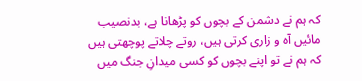کہ ہم نے دشمن کے بچوں کو پڑھانا ہے، بدنصیب مائیں آہ و زاری کرتی ہیں، روتے چلاتے پوچھتی ہیں کہ ہم نے تو اپنے بچوں کو کسی میدانِ جنگ میں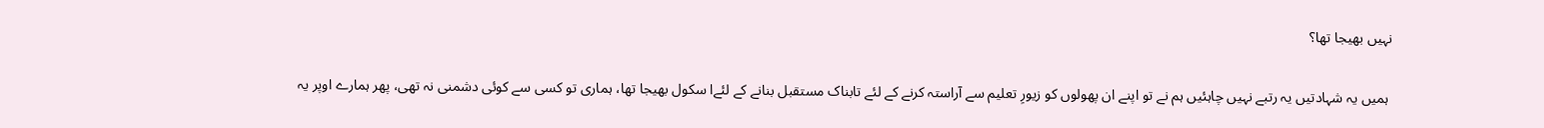نہیں بھیجا تھا؟

 ہمیں یہ شہادتیں یہ رتبے نہیں چاہئیں ہم نے تو اپنے ان پھولوں کو زیورِ تعلیم سے آراستہ کرنے کے لئے تابناک مستقبل بنانے کے لئےا سکول بھیجا تھا، ہماری تو کسی سے کوئی دشمنی نہ تھی، پھر ہمارے اوپر یہ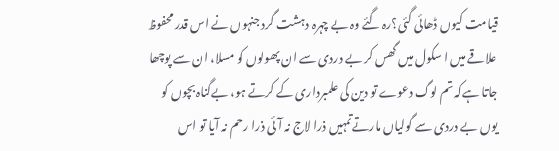قیامت کیوں ڈھائی گئی؟رہ گئے وہ بے چہرہ دہشت گرد جنہوں نے اس قدر محفوظ علاقے میں ا سکول میں گھس کر بے دردی سے ان پھولوں کو مسلا، ان سے پوچھا جاتا ہےکہ تم لوگ دعوے تو دین کی علمبرداری کے کرتے ہو، بےگناہ بچوں کو یوں بے دردی سے گولیاں مارتےتمہیں ذرا لاج نہ آئی ذرا رحم نہ آیا تو اس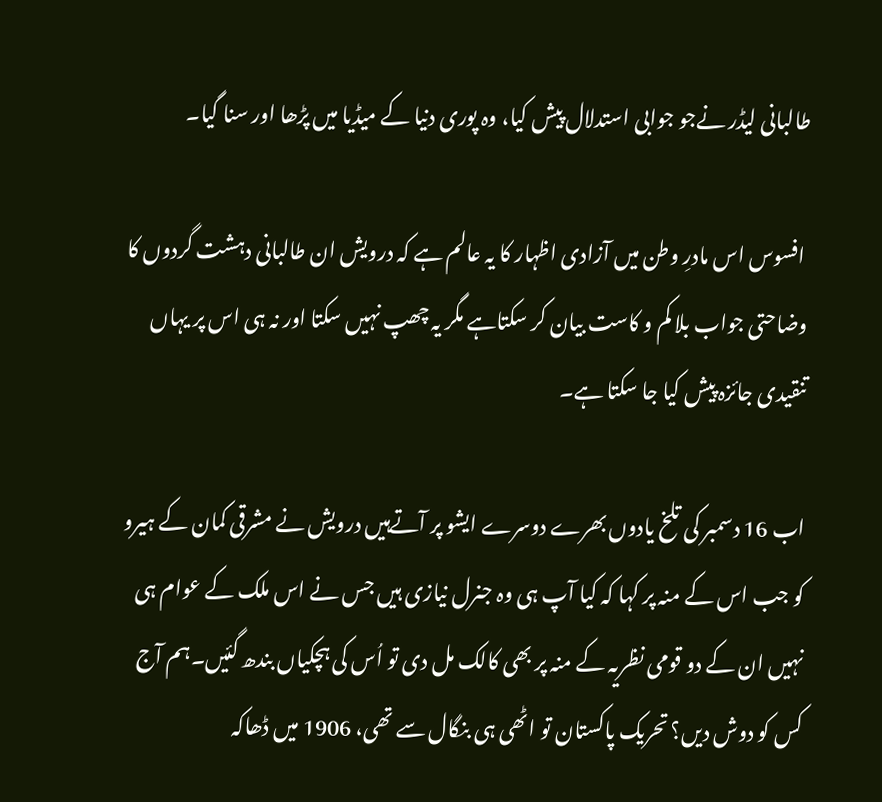طالبانی لیڈر نےجو جوابی استدلال پیش کیا، وہ پوری دنیا کے میڈیا میں پڑھا اور سنا گیا۔

 افسوس اس مادرِ وطن میں آزادی اظہار کا یہ عالم ہے کہ درویش ان طالبانی دہشت گردوں کا وضاحتی جواب بلا کم و کاست بیان کر سکتاہے مگر یہ چھپ نہیں سکتا اور نہ ہی اس پر یہاں تنقیدی جائزہ پیش کیا جا سکتا ہے۔

اب 16 دسمبر کی تلخ یادوں بھرے دوسرے ایشو پر آتےہیں درویش نے مشرقی کمان کے ہیرو کو جب اس کے منہ پر کہا کہ کیا آپ ہی وہ جنرل نیازی ہیں جس نے اس ملک کے عوام ہی نہیں ان کے دو قومی نظریہ کے منہ پر بھی کالک مل دی تو اُس کی ہچکیاں بندھ گئیں۔ہم آج کس کو دوش دیں؟ تحریک پاکستان تو اٹھی ہی بنگال سے تھی، 1906 میں ڈھاکہ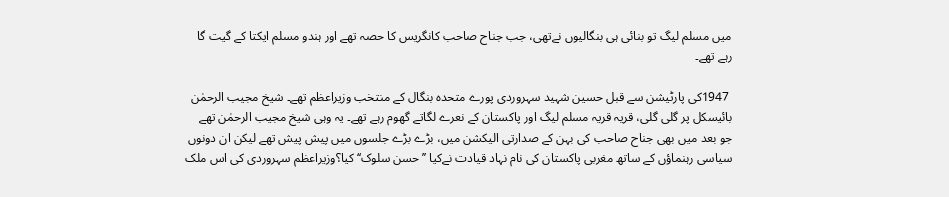میں مسلم لیگ تو بنائی ہی بنگالیوں نےتھی، جب جناح صاحب کانگریس کا حصہ تھے اور ہندو مسلم ایکتا کے گیت گا رہے تھے۔

 1947کی پارٹیشن سے قبل حسین شہید سہروردی پورے متحدہ بنگال کے منتخب وزیراعظم تھے۔ شیخ مجیب الرحمٰن بائیسکل پر گلی گلی، قریہ قریہ مسلم لیگ اور پاکستان کے نعرے لگاتے گھوم رہے تھے۔ یہ وہی شیخ مجیب الرحمٰن تھے جو بعد میں بھی جناح صاحب کی بہن کے صدارتی الیکشن میں، بڑے بڑے جلسوں میں پیش پیش تھے لیکن ان دونوں سیاسی رہنماؤں کے ساتھ مغربی پاکستان کی نام نہاد قیادت نےکیا ’’حسن سلوک‘‘ کیا؟وزیراعظم سہروردی کی اس ملک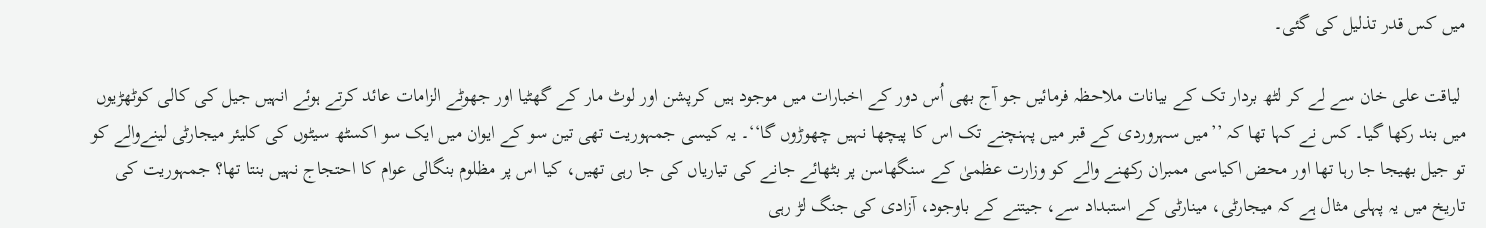میں کس قدر تذلیل کی گئی۔

 لیاقت علی خان سے لے کر لٹھ بردار تک کے بیانات ملاحظہ فرمائیں جو آج بھی اُس دور کے اخبارات میں موجود ہیں کرپشن اور لوٹ مار کے گھٹیا اور جھوٹے الزامات عائد کرتے ہوئے انہیں جیل کی کالی کوٹھڑیوں میں بند رکھا گیا۔ کس نے کہا تھا کہ ’’میں سہروردی کے قبر میں پہنچنے تک اس کا پیچھا نہیں چھوڑوں گا‘‘۔ یہ کیسی جمہوریت تھی تین سو کے ایوان میں ایک سو اکسٹھ سیٹوں کی کلیئر میجارٹی لینےوالے کو تو جیل بھیجا جا رہا تھا اور محض اکیاسی ممبران رکھنے والے کو وزارت عظمیٰ کے سنگھاسن پر بٹھائے جانے کی تیاریاں کی جا رہی تھیں، کیا اس پر مظلوم بنگالی عوام کا احتجاج نہیں بنتا تھا؟ جمہوریت کی تاریخ میں یہ پہلی مثال ہے کہ میجارٹی، مینارٹی کے استبداد سے، جیتنے کے باوجود، آزادی کی جنگ لڑ رہی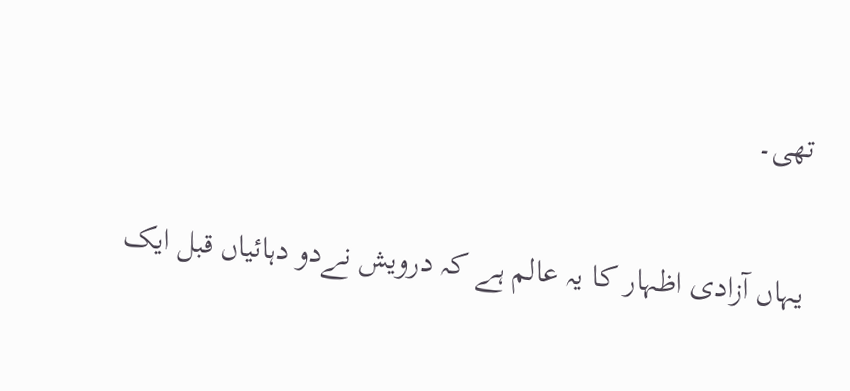تھی۔

یہاں آزادی اظہار کا یہ عالم ہے کہ درویش نےدو دہائیاں قبل ایک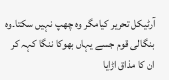آرٹیکل تحریر کیامگر وہ چھپ نہیں سکتا۔وہ بنگالی قوم جسے یہاں بھوکا ننگا کہہ کر ان کا مذاق اڑایا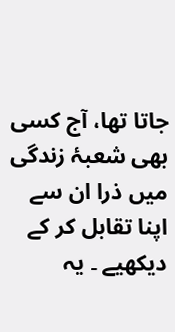جاتا تھا، آج کسی بھی شعبۂ زندگی میں ذرا ان سے اپنا تقابل کر کے دیکھیے ۔ یہ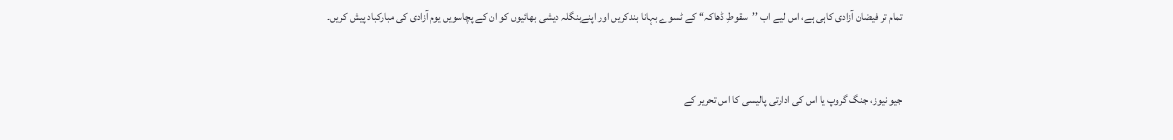تمام تر فیضان آزادی کاہی ہے، اس لیے اب ’’سقوطِ ڈھاکہ‘‘ کے ٹسوے بہانا بندکریں اور اپنےبنگلہ دیشی بھائیوں کو ان کے پچاسویں یوم آزادی کی مبارکباد پیش کریں۔


جیو نیوز، جنگ گروپ یا اس کی ادارتی پالیسی کا اس تحریر کے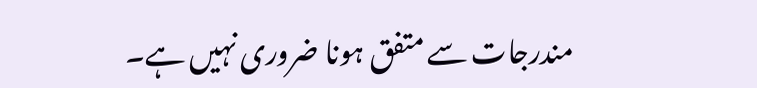مندرجات سے متفق ہونا ضروری نہیں ہے۔